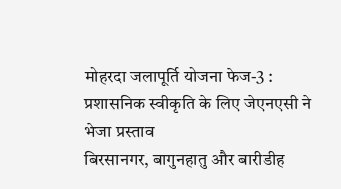मोहरदा जलापूर्ति योजना फेज-3 : प्रशासनिक स्वीकृति के लिए जेएनएसी ने भेजा प्रस्ताव
बिरसानगर, बागुनहातु और बारीडीह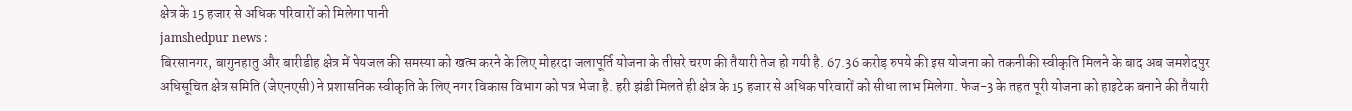क्षेत्र के 15 हजार से अधिक परिवारों को मिलेगा पानी
jamshedpur news :
बिरसानगर, बागुनहातु और बारीडीह क्षेत्र में पेयजल की समस्या को खत्म करने के लिए मोहरदा जलापूर्ति योजना के तीसरे चरण की तैयारी तेज हो गयी है. 67.36 करोड़ रुपये की इस योजना को तकनीकी स्वीकृति मिलने के बाद अब जमशेदपुर अधिसूचित क्षेत्र समिति (जेएनएसी) ने प्रशासनिक स्वीकृति के लिए नगर विकास विभाग को पत्र भेजा है. हरी झंडी मिलते ही क्षेत्र के 15 हजार से अधिक परिवारों को सीधा लाभ मिलेगा. फेज-3 के तहत पूरी योजना को हाइटेक बनाने की तैयारी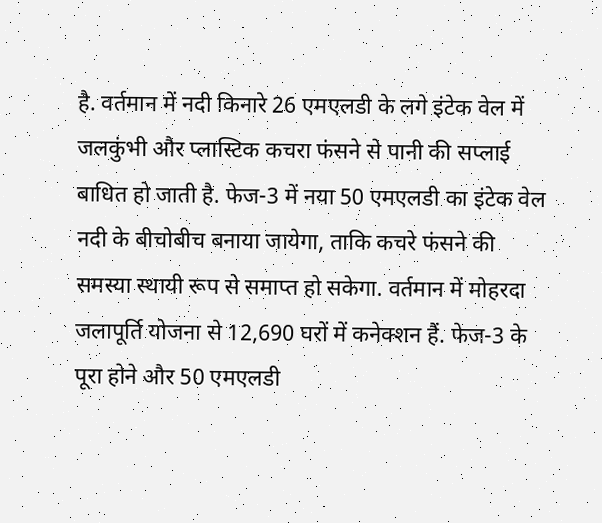है. वर्तमान में नदी किनारे 26 एमएलडी के लगे इंटेक वेल में जलकुंभी और प्लास्टिक कचरा फंसने से पानी की सप्लाई बाधित हो जाती है. फेज-3 में नया 50 एमएलडी का इंटेक वेल नदी के बीचोबीच बनाया जायेगा, ताकि कचरे फंसने की समस्या स्थायी रूप से समाप्त हो सकेगा. वर्तमान में मोहरदा जलापूर्ति योजना से 12,690 घरों में कनेक्शन हैं. फेज-3 के पूरा होने और 50 एमएलडी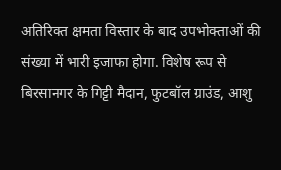अतिरिक्त क्षमता विस्तार के बाद उपभोक्ताओं की संख्या में भारी इजाफा होगा. विशेष रूप से बिरसानगर के गिट्टी मैदान, फुटबॉल ग्राउंड, आशु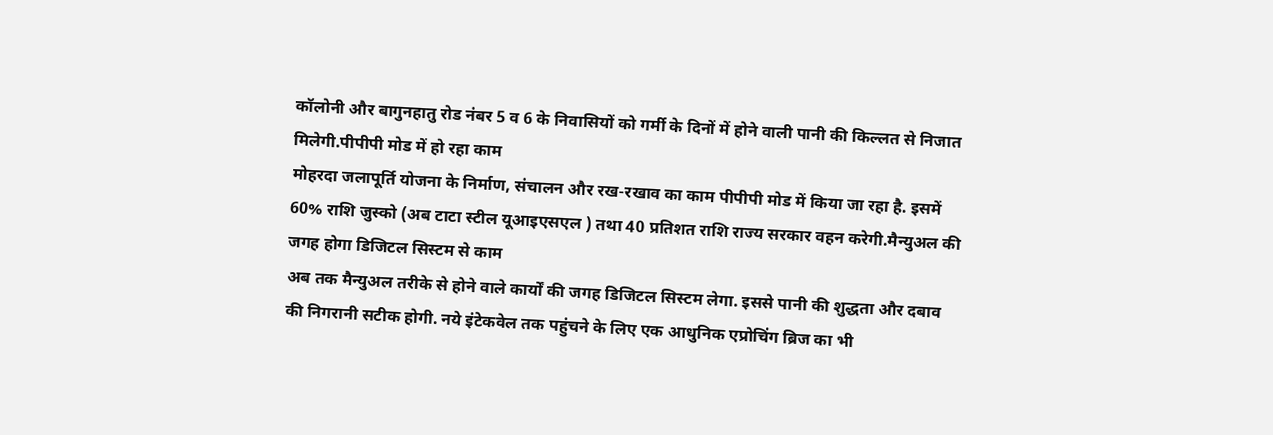कॉलोनी और बागुनहातु रोड नंबर 5 व 6 के निवासियों को गर्मी के दिनों में होने वाली पानी की किल्लत से निजात मिलेगी.पीपीपी मोड में हो रहा काम
मोहरदा जलापूर्ति योजना के निर्माण, संचालन और रख-रखाव का काम पीपीपी मोड में किया जा रहा है. इसमें 60% राशि जुस्को (अब टाटा स्टील यूआइएसएल ) तथा 40 प्रतिशत राशि राज्य सरकार वहन करेगी.मैन्युअल की जगह होगा डिजिटल सिस्टम से काम
अब तक मैन्युअल तरीके से होने वाले कार्यों की जगह डिजिटल सिस्टम लेगा. इससे पानी की शुद्धता और दबाव की निगरानी सटीक होगी. नये इंटेकवेल तक पहुंचने के लिए एक आधुनिक एप्रोचिंग ब्रिज का भी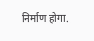निर्माण होगा.